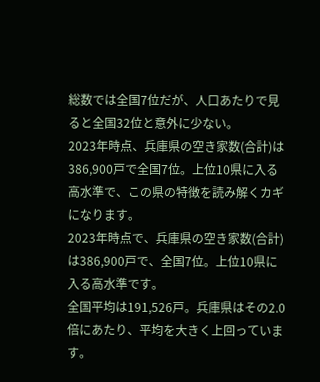総数では全国7位だが、人口あたりで見ると全国32位と意外に少ない。
2023年時点、兵庫県の空き家数(合計)は386,900戸で全国7位。上位10県に入る高水準で、この県の特徴を読み解くカギになります。
2023年時点で、兵庫県の空き家数(合計)は386,900戸で、全国7位。上位10県に入る高水準です。
全国平均は191,526戸。兵庫県はその2.0倍にあたり、平均を大きく上回っています。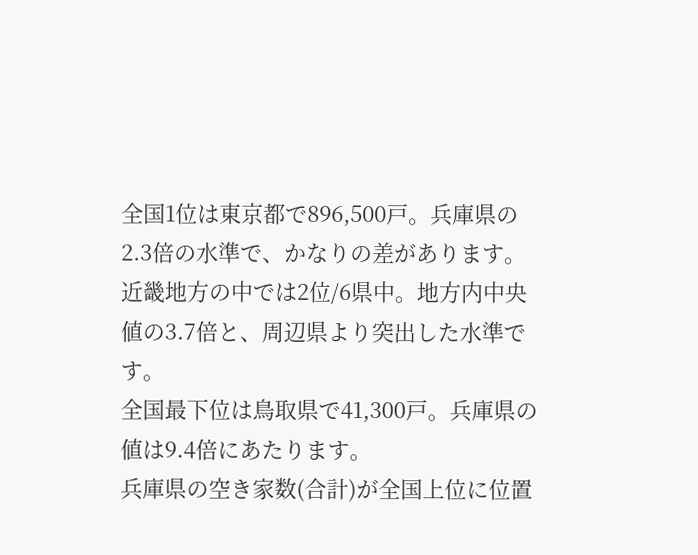全国1位は東京都で896,500戸。兵庫県の2.3倍の水準で、かなりの差があります。
近畿地方の中では2位/6県中。地方内中央値の3.7倍と、周辺県より突出した水準です。
全国最下位は鳥取県で41,300戸。兵庫県の値は9.4倍にあたります。
兵庫県の空き家数(合計)が全国上位に位置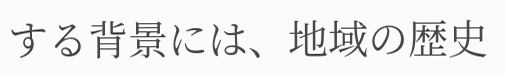する背景には、地域の歴史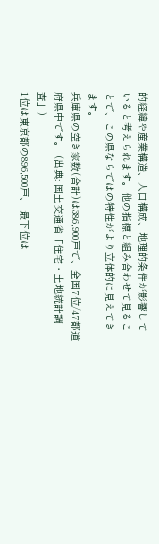的経緯や産業構造、人口構成、地理的条件が影響していると考えられます。他の指標と組み合わせて見ることで、この県ならではの特性がより立体的に見えてきます。
兵庫県の空き家数(合計)は386,900戸で、全国7位/47都道府県中です。 (出典: 国土交通省「住宅・土地統計調査」)
1位は東京都の896,500戸、 最下位は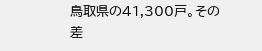鳥取県の41,300戸。その差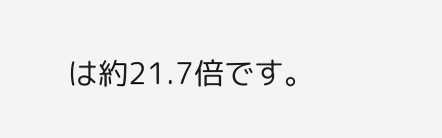は約21.7倍です。